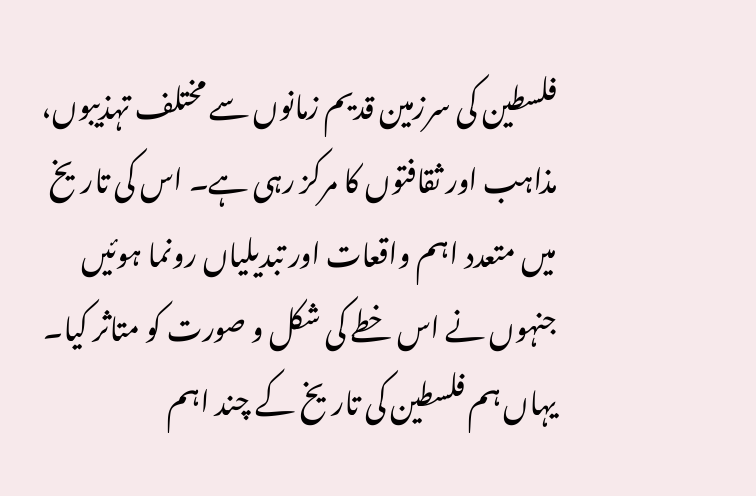فلسطین کی سرزمین قدیم زمانوں سے مختلف تہذیبوں، مذاہب اور ثقافتوں کا مرکز رہی ہے۔ اس کی تاریخ میں متعدد اہم واقعات اور تبدیلیاں رونما ہوئیں جنہوں نے اس خطے کی شکل و صورت کو متاثر کیا۔ یہاں ہم فلسطین کی تاریخ کے چند اہم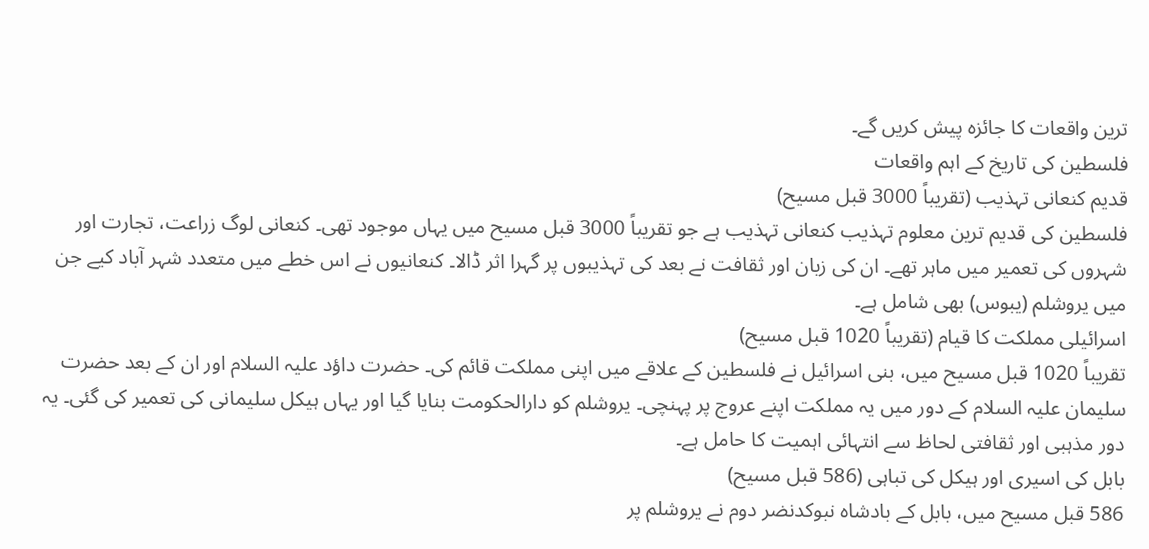ترین واقعات کا جائزہ پیش کریں گے۔
فلسطین کی تاریخ کے اہم واقعات
قدیم کنعانی تہذیب (تقریباً 3000 قبل مسیح)
فلسطین کی قدیم ترین معلوم تہذیب کنعانی تہذیب ہے جو تقریباً 3000 قبل مسیح میں یہاں موجود تھی۔ کنعانی لوگ زراعت، تجارت اور شہروں کی تعمیر میں ماہر تھے۔ ان کی زبان اور ثقافت نے بعد کی تہذیبوں پر گہرا اثر ڈالا۔ کنعانیوں نے اس خطے میں متعدد شہر آباد کیے جن میں یروشلم (یبوس) بھی شامل ہے۔
اسرائیلی مملکت کا قیام (تقریباً 1020 قبل مسیح)
تقریباً 1020 قبل مسیح میں، بنی اسرائیل نے فلسطین کے علاقے میں اپنی مملکت قائم کی۔ حضرت داؤد علیہ السلام اور ان کے بعد حضرت سلیمان علیہ السلام کے دور میں یہ مملکت اپنے عروج پر پہنچی۔ یروشلم کو دارالحکومت بنایا گیا اور یہاں ہیکل سلیمانی کی تعمیر کی گئی۔ یہ دور مذہبی اور ثقافتی لحاظ سے انتہائی اہمیت کا حامل ہے۔
بابل کی اسیری اور ہیکل کی تباہی (586 قبل مسیح)
586 قبل مسیح میں، بابل کے بادشاہ نبوکدنضر دوم نے یروشلم پر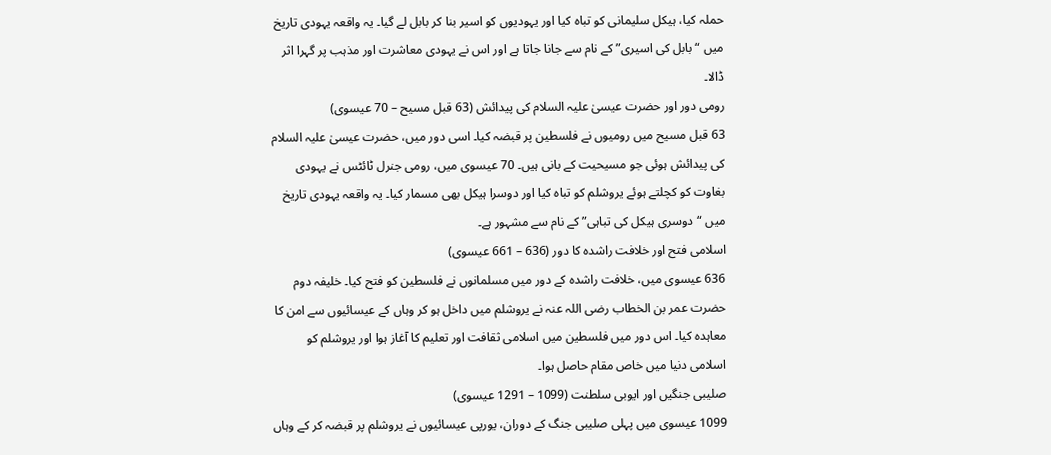حملہ کیا، ہیکل سلیمانی کو تباہ کیا اور یہودیوں کو اسیر بنا کر بابل لے گیا۔ یہ واقعہ یہودی تاریخ میں “بابل کی اسیری” کے نام سے جانا جاتا ہے اور اس نے یہودی معاشرت اور مذہب پر گہرا اثر ڈالا۔
رومی دور اور حضرت عیسیٰ علیہ السلام کی پیدائش (63 قبل مسیح – 70 عیسوی)
63 قبل مسیح میں رومیوں نے فلسطین پر قبضہ کیا۔ اسی دور میں، حضرت عیسیٰ علیہ السلام کی پیدائش ہوئی جو مسیحیت کے بانی ہیں۔ 70 عیسوی میں، رومی جنرل ٹائٹس نے یہودی بغاوت کو کچلتے ہوئے یروشلم کو تباہ کیا اور دوسرا ہیکل بھی مسمار کیا۔ یہ واقعہ یہودی تاریخ میں “دوسری ہیکل کی تباہی” کے نام سے مشہور ہے۔
اسلامی فتح اور خلافت راشدہ کا دور (636 – 661 عیسوی)
636 عیسوی میں، خلافت راشدہ کے دور میں مسلمانوں نے فلسطین کو فتح کیا۔ خلیفہ دوم حضرت عمر بن الخطاب رضی اللہ عنہ نے یروشلم میں داخل ہو کر وہاں کے عیسائیوں سے امن کا معاہدہ کیا۔ اس دور میں فلسطین میں اسلامی ثقافت اور تعلیم کا آغاز ہوا اور یروشلم کو اسلامی دنیا میں خاص مقام حاصل ہوا۔
صلیبی جنگیں اور ایوبی سلطنت (1099 – 1291 عیسوی)
1099 عیسوی میں پہلی صلیبی جنگ کے دوران، یورپی عیسائیوں نے یروشلم پر قبضہ کر کے وہاں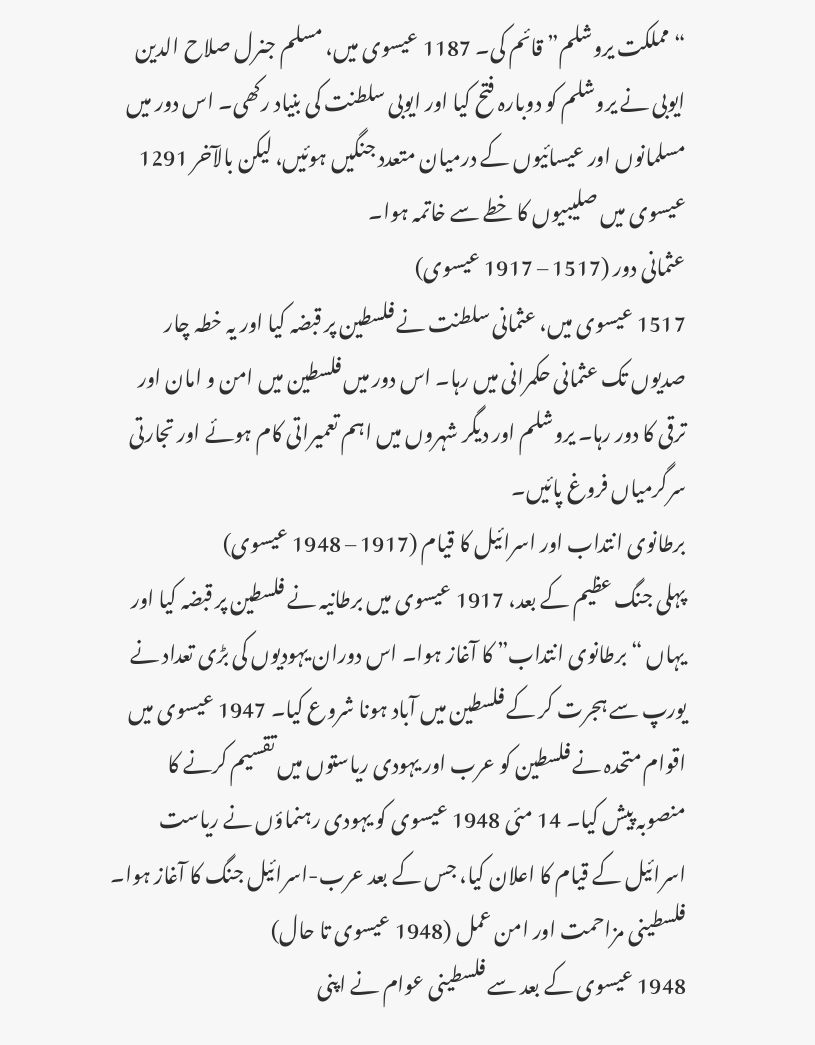“مملکت یروشلم” قائم کی۔ 1187 عیسوی میں، مسلم جنرل صلاح الدین ایوبی نے یروشلم کو دوبارہ فتح کیا اور ایوبی سلطنت کی بنیاد رکھی۔ اس دور میں مسلمانوں اور عیسائیوں کے درمیان متعدد جنگیں ہوئیں، لیکن بالآخر 1291 عیسوی میں صلیبیوں کا خطے سے خاتمہ ہوا۔
عثمانی دور (1517 – 1917 عیسوی)
1517 عیسوی میں، عثمانی سلطنت نے فلسطین پر قبضہ کیا اور یہ خطہ چار صدیوں تک عثمانی حکمرانی میں رہا۔ اس دور میں فلسطین میں امن و امان اور ترقی کا دور رہا۔ یروشلم اور دیگر شہروں میں اہم تعمیراتی کام ہوئے اور تجارتی سرگرمیاں فروغ پائیں۔
برطانوی انتداب اور اسرائیل کا قیام (1917 – 1948 عیسوی)
پہلی جنگ عظیم کے بعد، 1917 عیسوی میں برطانیہ نے فلسطین پر قبضہ کیا اور یہاں “برطانوی انتداب” کا آغاز ہوا۔ اس دوران یہودیوں کی بڑی تعداد نے یورپ سے ہجرت کر کے فلسطین میں آباد ہونا شروع کیا۔ 1947 عیسوی میں اقوام متحدہ نے فلسطین کو عرب اور یہودی ریاستوں میں تقسیم کرنے کا منصوبہ پیش کیا۔ 14 مئی 1948 عیسوی کو یہودی رہنماؤں نے ریاست اسرائیل کے قیام کا اعلان کیا، جس کے بعد عرب-اسرائیل جنگ کا آغاز ہوا۔
فلسطینی مزاحمت اور امن عمل (1948 عیسوی تا حال)
1948 عیسوی کے بعد سے فلسطینی عوام نے اپنی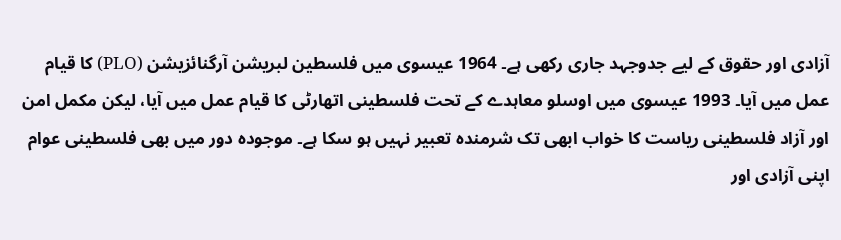آزادی اور حقوق کے لیے جدوجہد جاری رکھی ہے۔ 1964 عیسوی میں فلسطین لبریشن آرگنائزیشن (PLO) کا قیام عمل میں آیا۔ 1993 عیسوی میں اوسلو معاہدے کے تحت فلسطینی اتھارٹی کا قیام عمل میں آیا، لیکن مکمل امن اور آزاد فلسطینی ریاست کا خواب ابھی تک شرمندہ تعبیر نہیں ہو سکا ہے۔ موجودہ دور میں بھی فلسطینی عوام اپنی آزادی اور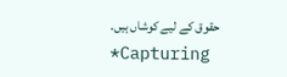حقوق کے لیے کوشاں ہیں۔
*Capturing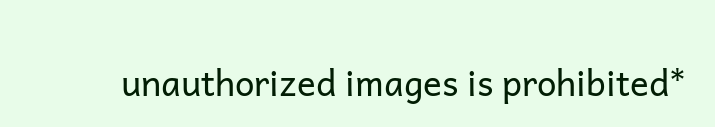unauthorized images is prohibited*